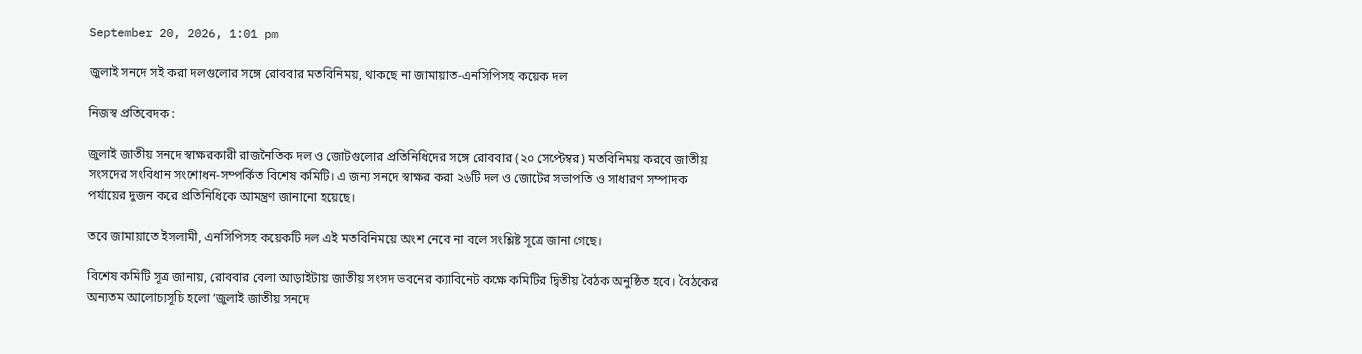September 20, 2026, 1:01 pm

জুলাই সনদে সই করা দলগুলোর সঙ্গে রোববার মতবিনিময়, থাকছে না জামায়াত-এনসিপিসহ কয়েক দল

নিজস্ব প্রতিবেদক :

জুলাই জাতীয় সনদে স্বাক্ষরকারী রাজনৈতিক দল ও জোটগুলোর প্রতিনিধিদের সঙ্গে রোববার (২০ সেপ্টেম্বর) মতবিনিময় করবে জাতীয় সংসদের সংবিধান সংশোধন-সম্পর্কিত বিশেষ কমিটি। এ জন্য সনদে স্বাক্ষর করা ২৬টি দল ও জোটের সভাপতি ও সাধারণ সম্পাদক পর্যায়ের দুজন করে প্রতিনিধিকে আমন্ত্রণ জানানো হয়েছে।

তবে জামায়াতে ইসলামী, এনসিপিসহ কয়েকটি দল এই মতবিনিময়ে অংশ নেবে না বলে সংশ্লিষ্ট সূত্রে জানা গেছে।

বিশেষ কমিটি সূত্র জানায়, রোববার বেলা আড়াইটায় জাতীয় সংসদ ভবনের ক্যাবিনেট কক্ষে কমিটির দ্বিতীয় বৈঠক অনুষ্ঠিত হবে। বৈঠকের অন্যতম আলোচ্যসূচি হলো ‘জুলাই জাতীয় সনদে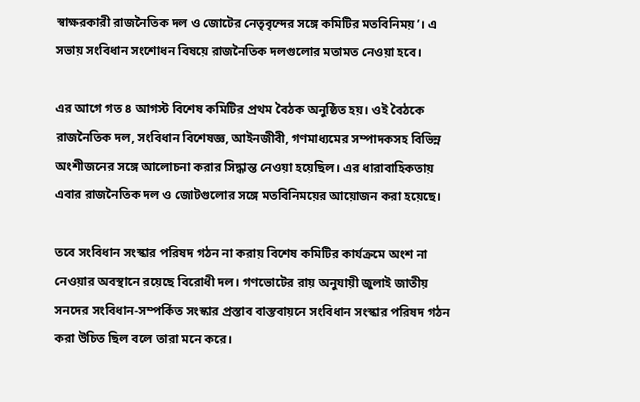স্বাক্ষরকারী রাজনৈতিক দল ও জোটের নেতৃবৃন্দের সঙ্গে কমিটির মতবিনিময়’। এ সভায় সংবিধান সংশোধন বিষয়ে রাজনৈতিক দলগুলোর মতামত নেওয়া হবে।

এর আগে গত ৪ আগস্ট বিশেষ কমিটির প্রথম বৈঠক অনুষ্ঠিত হয়। ওই বৈঠকে রাজনৈতিক দল, সংবিধান বিশেষজ্ঞ, আইনজীবী, গণমাধ্যমের সম্পাদকসহ বিভিন্ন অংশীজনের সঙ্গে আলোচনা করার সিদ্ধান্ত নেওয়া হয়েছিল। এর ধারাবাহিকতায় এবার রাজনৈতিক দল ও জোটগুলোর সঙ্গে মতবিনিময়ের আয়োজন করা হয়েছে।

তবে সংবিধান সংস্কার পরিষদ গঠন না করায় বিশেষ কমিটির কার্যক্রমে অংশ না নেওয়ার অবস্থানে রয়েছে বিরোধী দল। গণভোটের রায় অনুযায়ী জুলাই জাতীয় সনদের সংবিধান-সম্পর্কিত সংস্কার প্রস্তাব বাস্তবায়নে সংবিধান সংস্কার পরিষদ গঠন করা উচিত ছিল বলে তারা মনে করে।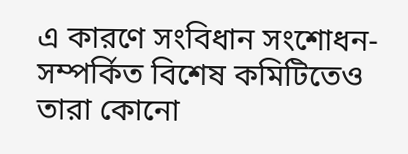এ কারণে সংবিধান সংশোধন-সম্পর্কিত বিশেষ কমিটিতেও তারা কোনো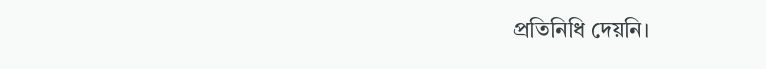প্রতিনিধি দেয়নি।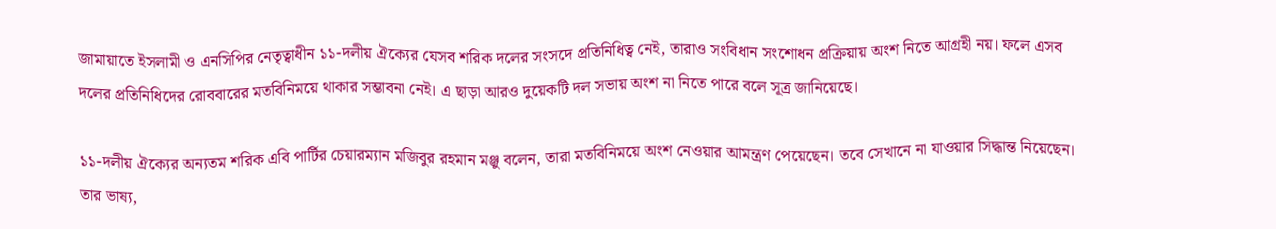জামায়াতে ইসলামী ও এনসিপির নেতৃত্বাধীন ১১-দলীয় ঐক্যের যেসব শরিক দলের সংসদে প্রতিনিধিত্ব নেই, তারাও সংবিধান সংশোধন প্রক্রিয়ায় অংশ নিতে আগ্রহী নয়। ফলে এসব দলের প্রতিনিধিদের রোববারের মতবিনিময়ে থাকার সম্ভাবনা নেই। এ ছাড়া আরও দুয়েকটি দল সভায় অংশ না নিতে পারে বলে সূত্র জানিয়েছে।

১১-দলীয় ঐক্যের অন্যতম শরিক এবি পার্টির চেয়ারম্যান মজিবুর রহমান মঞ্জু বলেন, তারা মতবিনিময়ে অংশ নেওয়ার আমন্ত্রণ পেয়েছেন। তবে সেখানে না যাওয়ার সিদ্ধান্ত নিয়েছেন। তার ভাষ্য,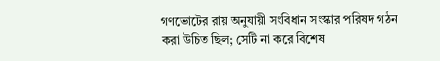গণভোটের রায় অনুযায়ী সংবিধান সংস্কার পরিষদ গঠন করা উচিত ছিল; সেটি না করে বিশেষ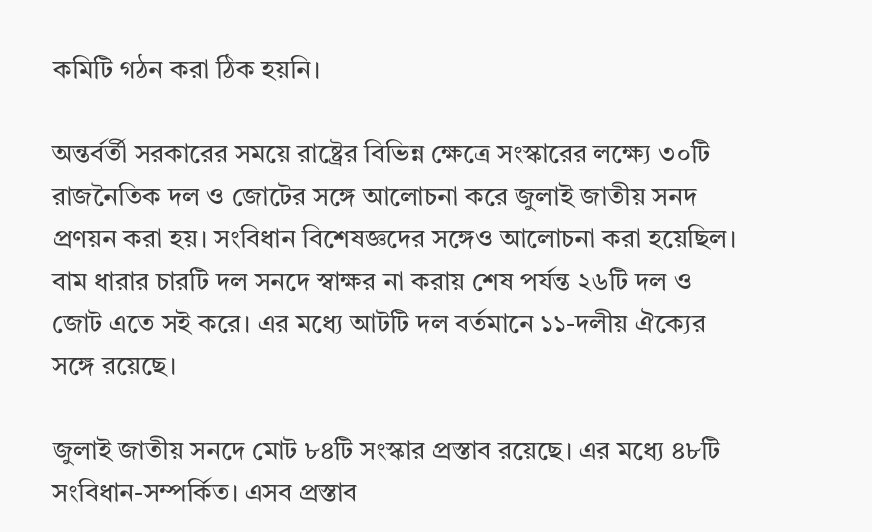কমিটি গঠন করা ঠিক হয়নি।

অন্তর্বর্তী সরকারের সময়ে রাষ্ট্রের বিভিন্ন ক্ষেত্রে সংস্কারের লক্ষ্যে ৩০টি রাজনৈতিক দল ও জোটের সঙ্গে আলোচনা করে জুলাই জাতীয় সনদ প্রণয়ন করা হয়। সংবিধান বিশেষজ্ঞদের সঙ্গেও আলোচনা করা হয়েছিল। বাম ধারার চারটি দল সনদে স্বাক্ষর না করায় শেষ পর্যন্ত ২৬টি দল ও জোট এতে সই করে। এর মধ্যে আটটি দল বর্তমানে ১১-দলীয় ঐক্যের সঙ্গে রয়েছে।

জুলাই জাতীয় সনদে মোট ৮৪টি সংস্কার প্রস্তাব রয়েছে। এর মধ্যে ৪৮টি সংবিধান-সম্পর্কিত। এসব প্রস্তাব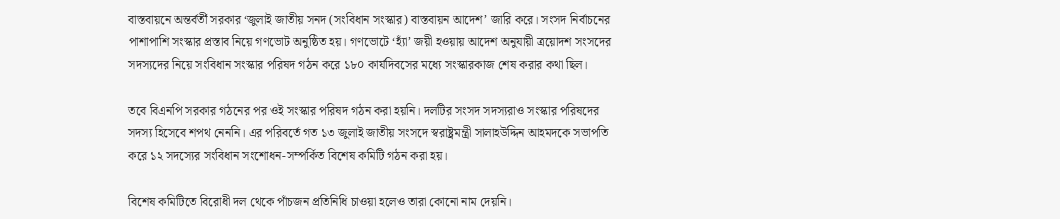বাস্তবায়নে অন্তর্বর্তী সরকার ‘জুলাই জাতীয় সনদ (সংবিধান সংস্কার) বাস্তবায়ন আদেশ’ জারি করে। সংসদ নির্বাচনের পাশাপাশি সংস্কার প্রস্তাব নিয়ে গণভোট অনুষ্ঠিত হয়। গণভোটে ‘হ্যাঁ’ জয়ী হওয়ায় আদেশ অনুযায়ী ত্রয়োদশ সংসদের সদস্যদের নিয়ে সংবিধান সংস্কার পরিষদ গঠন করে ১৮০ কার্যদিবসের মধ্যে সংস্কারকাজ শেষ করার কথা ছিল।

তবে বিএনপি সরকার গঠনের পর ওই সংস্কার পরিষদ গঠন করা হয়নি। দলটির সংসদ সদস্যরাও সংস্কার পরিষদের সদস্য হিসেবে শপথ নেননি। এর পরিবর্তে গত ১৩ জুলাই জাতীয় সংসদে স্বরাষ্ট্রমন্ত্রী সালাহউদ্দিন আহমদকে সভাপতি করে ১২ সদস্যের সংবিধান সংশোধন-সম্পর্কিত বিশেষ কমিটি গঠন করা হয়।

বিশেষ কমিটিতে বিরোধী দল থেকে পাঁচজন প্রতিনিধি চাওয়া হলেও তারা কোনো নাম দেয়নি।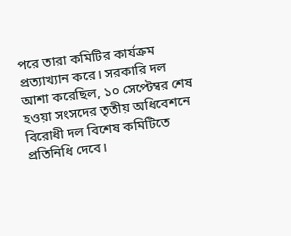পরে তারা কমিটির কার্যক্রম প্রত্যাখ্যান করে। সরকারি দল আশা করেছিল, ১০ সেপ্টেম্বর শেষ হওয়া সংসদের তৃতীয় অধিবেশনে বিরোধী দল বিশেষ কমিটিতে প্রতিনিধি দেবে।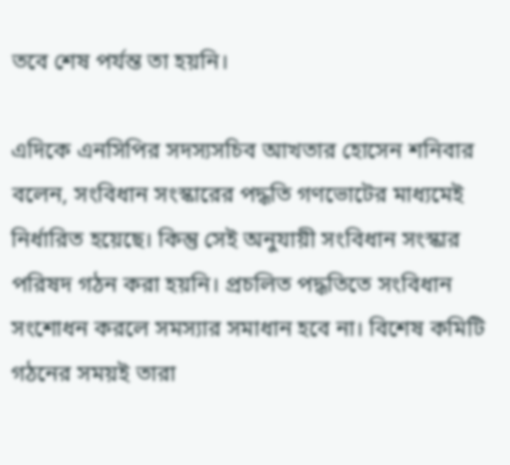তবে শেষ পর্যন্ত তা হয়নি।

এদিকে এনসিপির সদস্যসচিব আখতার হোসেন শনিবার বলেন, সংবিধান সংস্কারের পদ্ধতি গণভোটের মাধ্যমেই নির্ধারিত হয়েছে। কিন্তু সেই অনুযায়ী সংবিধান সংস্কার পরিষদ গঠন করা হয়নি। প্রচলিত পদ্ধতিতে সংবিধান সংশোধন করলে সমস্যার সমাধান হবে না। বিশেষ কমিটি গঠনের সময়ই তারা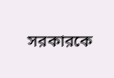সরকারকে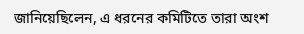জানিয়েছিলেন, এ ধরনের কমিটিতে তারা অংশ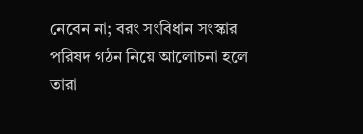নেবেন না; বরং সংবিধান সংস্কার পরিষদ গঠন নিয়ে আলোচনা হলে তারা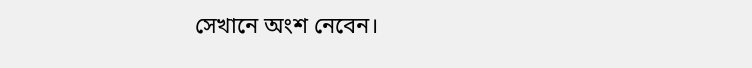সেখানে অংশ নেবেন।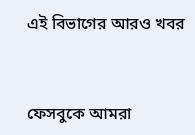এই বিভাগের আরও খবর


ফেসবুকে আমরা